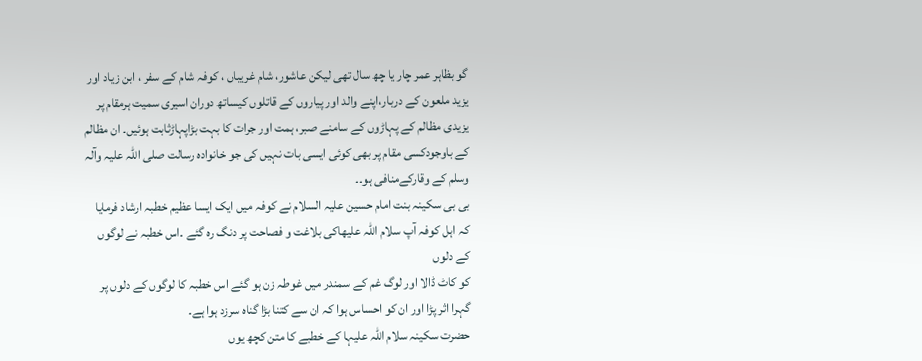گو بظاہر عمر چار یا چھ سال تھی لیکن عاشور، شام غریباں ، کوفہ شام کے سفر ، ابن زیاد اور یزید ملعون کے دربار،اپنے والد اور پیاروں کے قاتلوں کیساتھ دوران اسیری سمیت ہرمقام پر یزیدی مظالم کے پہاڑوں کے سامنے صبر، ہمت اور جرات کا بہت بڑاپہاڑثابت ہوئیں۔ ان مظالم کے باوجودکسی مقام پر بھی کوئی ایسی بات نہیں کی جو خانوادہ رسالت صلی اللہ علیہ وآلہ وسلم کے وقارکےمنافی ہو۔۔
بی بی سکینہ بنت امام حسین علیہ السلام نے کوفہ میں ایک ایسا عظیم خطبہ ارشاد فرمایا کہ اہل کوفہ آپ سلام اللہ علیھاکی بلاغت و فصاحت پر دنگ رہ گئے ۔اس خطبہ نے لوگوں کے دلوں
کو کاٹ ڈالا اور لوگ غم کے سمندر میں غوطہ زن ہو گئے اس خطبہ کا لوگوں کے دلوں پر گہرا اثر پڑا اور ان کو احساس ہوا کہ ان سے کتنا بڑا گناہ سرزد ہوا ہے۔
حضرت سکینہ سلام اللہ علیہا کے خطبے کا متن کچھ یوں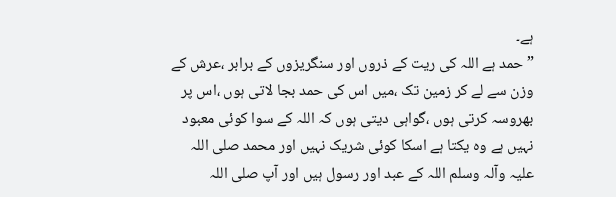ہے۔
” حمد ہے اللہ کی ریت کے ذروں اور سنگریزوں کے برابر ،عرش کے وزن سے لے کر زمین تک ،میں اس کی حمد بجا لاتی ہوں ،اس پر بھروسہ کرتی ہوں ،گواہی دیتی ہوں کہ اللہ کے سوا کوئی معبود نہیں ہے وہ یکتا ہے اسکا کوئی شریک نہیں اور محمد صلی اللہ علیہ وآلہ وسلم اللہ کے عبد اور رسول ہیں اور آپ صلی اللہ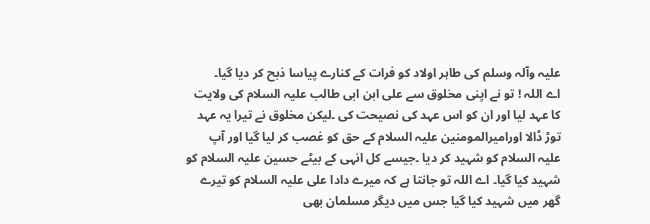علیہ وآلہ وسلم کی طاہر اولاد کو فرات کے کنارے پیاسا ذبح کر دیا گیا۔
اے اللہ ! تو نے اپنی مخلوق سے علی ابن ابی طالب علیہ السلام کی ولایت کا عہد لیا اور ان کو اس عہد کی نصیحت کی ۔لیکن مخلوق نے تیرا یہ عہد توڑ ڈالا اورامیرالمومنین علیہ السلام کے حق کو غصب کر لیا گیا اور آپ علیہ السلام کو شہید کر دیا ۔جیسے کل انہی کے بیٹے حسین علیہ السلام کو شہید کیا گیا۔ اے اللہ تو جانتا ہے کہ میرے دادا علی علیہ السلام کو تیرے گھر میں شہید کیا گیا جس میں دیگر مسلمان بھی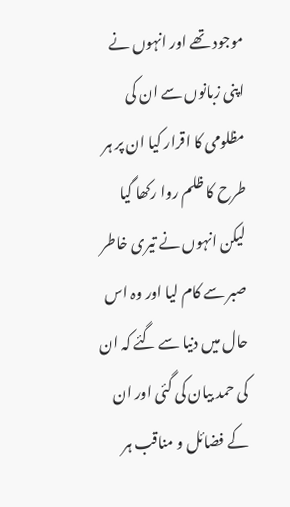موجود تھے اور انہوں نے اپنی زبانوں سے ان کی مظلومی کا اقرار کیا ان پر ہر طرح کا ظلم روا رکھا گیا لیکن انہوں نے تیری خاطر صبر سے کام لیا اور وہ اس حال میں دنیا سے گئے کہ ان کی حمد بیان کی گئی اور ان کے فضائل و مناقب ہر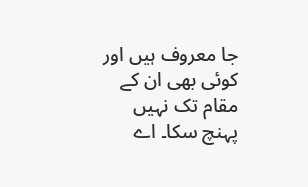جا معروف ہیں اور کوئی بھی ان کے مقام تک نہیں پہنچ سکا۔ اے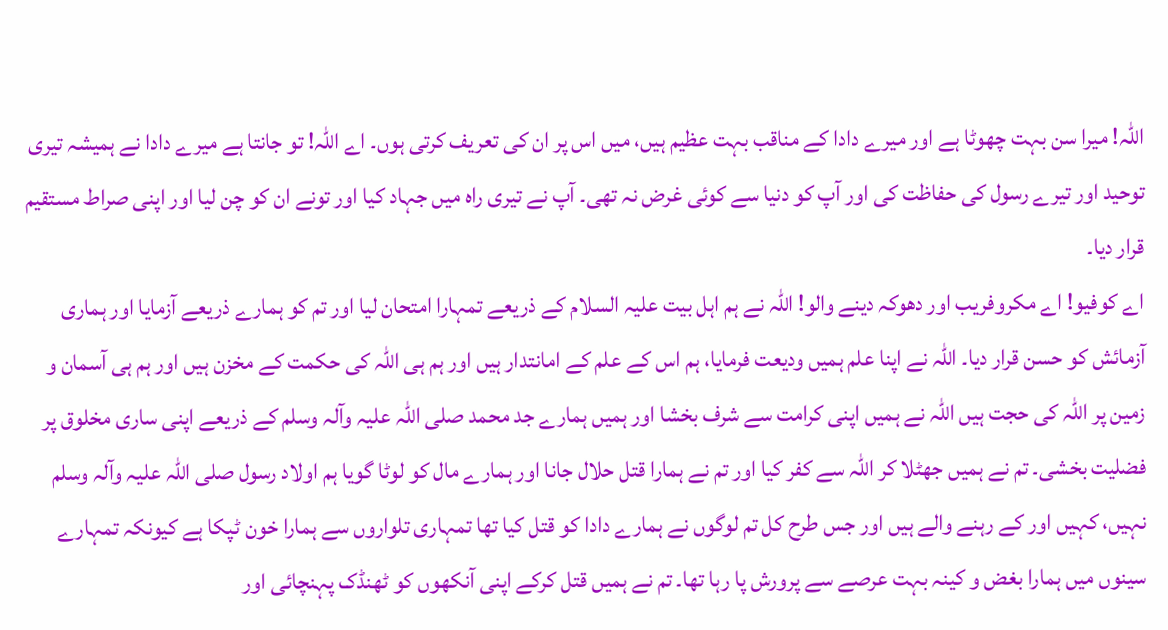اللہ! میرا سن بہت چھوٹا ہے اور میرے دادا کے مناقب بہت عظیم ہیں، میں اس پر ان کی تعریف کرتی ہوں۔ اے اللہ! تو جانتا ہے میرے دادا نے ہمیشہ تیری توحید اور تیرے رسول کی حفاظت کی اور آپ کو دنیا سے کوئی غرض نہ تھی۔ آپ نے تیری راہ میں جہاد کیا اور تونے ان کو چن لیا اور اپنی صراط مستقیم قرار دیا۔
اے کوفیو! اے مکروفریب اور دھوکہ دینے والو! اللہ نے ہم اہل بیت علیہ السلام کے ذریعے تمہارا امتحان لیا اور تم کو ہمارے ذریعے آزمایا اور ہماری آزمائش کو حسن قرار دیا۔ اللہ نے اپنا علم ہمیں ودیعت فرمایا، ہم اس کے علم کے امانتدار ہیں اور ہم ہی اللہ کی حکمت کے مخزن ہیں اور ہم ہی آسمان و زمین پر اللہ کی حجت ہیں اللہ نے ہمیں اپنی کرامت سے شرف بخشا اور ہمیں ہمارے جد محمد صلی اللہ علیہ وآلہ وسلم کے ذریعے اپنی ساری مخلوق پر فضلیت بخشی۔ تم نے ہمیں جھٹلا کر اللہ سے کفر کیا اور تم نے ہمارا قتل حلال جانا اور ہمارے مال کو لوٹا گویا ہم اولاد رسول صلی اللہ علیہ وآلہ وسلم نہیں، کہیں اور کے رہنے والے ہیں اور جس طرح کل تم لوگوں نے ہمارے دادا کو قتل کیا تھا تمہاری تلواروں سے ہمارا خون ٹپکا ہے کیونکہ تمہارے سینوں میں ہمارا بغض و کینہ بہت عرصے سے پرورش پا رہا تھا۔ تم نے ہمیں قتل کرکے اپنی آنکھوں کو ٹھنڈک پہنچائی اور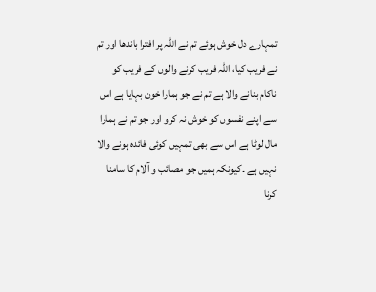تمہارے دل خوش ہوئے تم نے اللہ پر افترا باندھا اور تم نے فریب کیا، اللہ فریب کرنے والوں کے فریب کو ناکام بنانے والا ہے تم نے جو ہمارا خون بہایا ہے اس سے اپنے نفسوں کو خوش نہ کرو اور جو تم نے ہمارا مال لوٹا ہے اس سے بھی تمہیں کوئی فائدہ ہونے والا نہیں ہے ۔کیونکہ ہمیں جو مصائب و آلام کا سامنا کرنا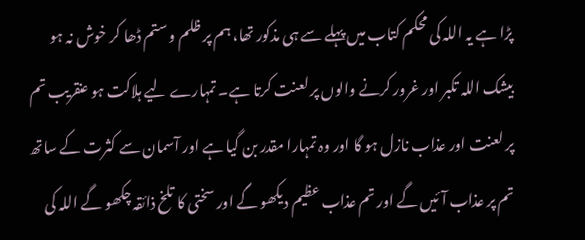پڑا ہے یہ اللہ کی محکم کتاب میں پہلے سے ہی مذکور تھا، ہم پر ظلم و ستم ڈھا کر خوش نہ ہو بیشک اللہ تکبر اور غرور کرنے والوں پر لعنت کرتا ہے۔ تمہارے لیے ہلاکت ہو عنقریب تم پر لعنت اور عذاب نازل ہو گا اور وہ تمہارا مقدر بن گیا ہے اور آسمان سے کثرت کے ساتھ تم پر عذاب آئیں گے اور تم عذاب عظیم دیکھو گے اور سختی کا تلخ ذائقہ چکھو گے اللہ کی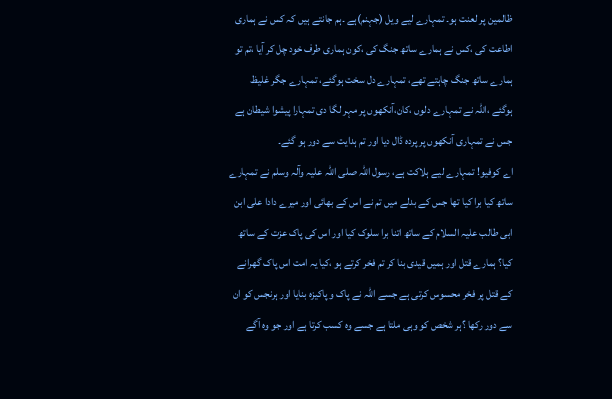ظالمین پر لعنت ہو۔ تمہارے لیے ویل (جہنم)ہے ۔ہم جانتے ہیں کہ کس نے ہماری اطاعت کی ،کس نے ہمارے ساتھ جنگ کی ،کون ہماری طرف خود چل کر آیا ،تم تو ہمارے ساتھ جنگ چاہتے تھے، تمہارے دل سخت ہوگئے، تمہارے جگر غلیظ ہوگئے ،اللہ نے تمہارے دلوں ،کان،آنکھوں پر مہر لگا دی تمہارا پیشوا شیطان ہے جس نے تمہاری آنکھوں پر پردہ ڈال دیا اور تم ہدایت سے دور ہو گئے۔
اے کوفیو! تمہارے لیے ہلاکت ہے، رسول اللہ صلی اللہ علیہ وآلہ وسلم نے تمہارے ساتھ کیا برا کیا تھا جس کے بدلے میں تم نے اس کے بھائی اور میرے دادا علی ابن ابی طالب علیہ السلام کے ساتھ اتنا برا سلوک کیا اور اس کی پاک عزت کے ساتھ کیا؟ ہمارے قتل اور ہمیں قیدی بنا کر تم فخر کرتے ہو ،کیا یہ امت اس پاک گھرانے کے قتل پر فخر محسوس کرتی ہے جسے اللہ نے پاک و پاکیزہ بنایا اور ہرنجس کو ان سے دور رکھا ؟ہر شخص کو وہی ملتا ہے جسے وہ کسب کرتا ہے اور جو وہ آگے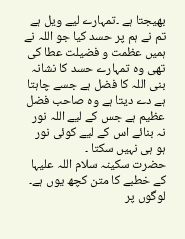بھیجتا ہے ۔تمہارے لیے ویل ہے تم نے ہم پر حسد کیا جو اللہ نے ہمیں عظمت و فضیلت عطا کی تھی وہ تمہارے حسد کا نشانہ بنی اللہ کا فضل ہے جسے چاہتا ہے دے دیتا ہے وہ صاحب فضل عظیم ہے جس کے لیے اللہ نور نہ بنائے اس کے لیے کوئی نور ہو ہی نہیں سکتا ۔
حضرت سکینہ سلام اللہ علیہا کے خطبے کا متن کچھ یوں ہے۔
لوگوں پر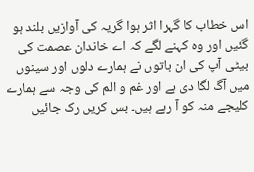اس خطاب کا گہرا اثر ہوا گریہ کی آوازیں بلند ہو گئیں اور وہ کہنے لگے کہ اے خاندان عصمت کی بیٹی آپ کی ان باتوں نے ہمارے دلوں اور سینوں میں آگ لگا دی ہے اور غم و الم کی وجہ سے ہمارے کلیجے منہ کو آ رہے ہیں۔ بس کریں رک جائیں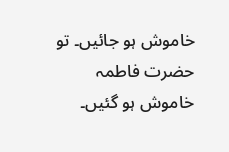خاموش ہو جائیں۔ تو حضرت فاطمہ خاموش ہو گئیں۔